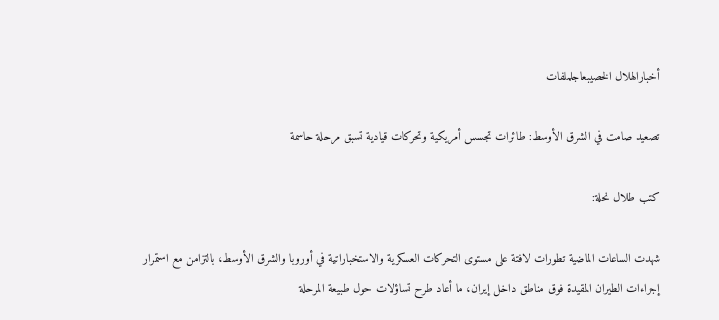أخبارالهلال الخصيبعاجلملفات

تصعيد صامت في الشرق الأوسط: طائرات تجسس أمريكية وتحركات قيادية تسبق مرحلة حاسمة

كتب طلال نحلة:

شهدت الساعات الماضية تطورات لافتة على مستوى التحركات العسكرية والاستخباراتية في أوروبا والشرق الأوسط، بالتزامن مع استمرار إجراءات الطيران المقيدة فوق مناطق داخل إيران، ما أعاد طرح تساؤلات حول طبيعة المرحلة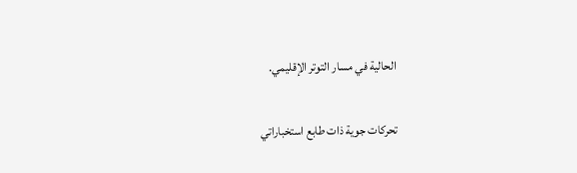الحالية في مسار التوتر الإقليمي.

تحركات جوية ذات طابع استخباراتي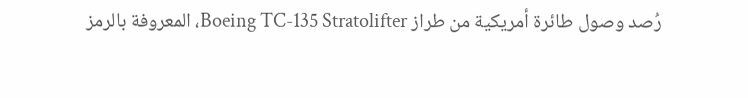رُصد وصول طائرة أمريكية من طراز Boeing TC-135 Stratolifter، المعروفة بالرمز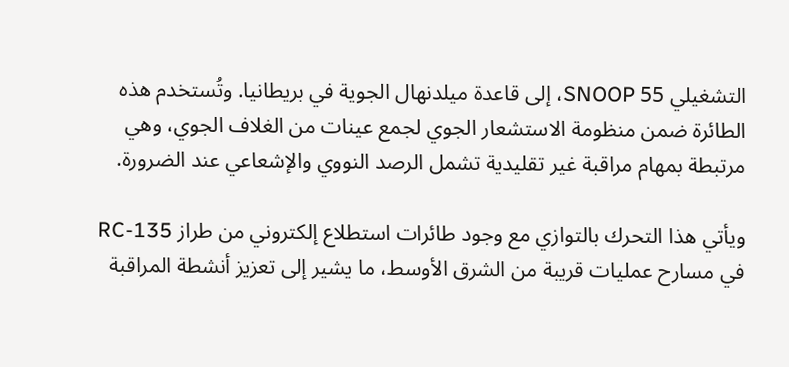التشغيلي SNOOP 55، إلى قاعدة ميلدنهال الجوية في بريطانيا. وتُستخدم هذه الطائرة ضمن منظومة الاستشعار الجوي لجمع عينات من الغلاف الجوي، وهي مرتبطة بمهام مراقبة غير تقليدية تشمل الرصد النووي والإشعاعي عند الضرورة.

ويأتي هذا التحرك بالتوازي مع وجود طائرات استطلاع إلكتروني من طراز RC-135 في مسارح عمليات قريبة من الشرق الأوسط، ما يشير إلى تعزيز أنشطة المراقبة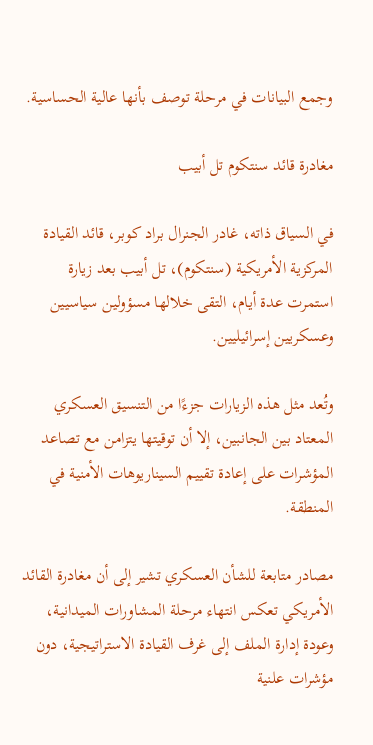وجمع البيانات في مرحلة توصف بأنها عالية الحساسية.

مغادرة قائد سنتكوم تل أبيب

في السياق ذاته، غادر الجنرال براد كوبر، قائد القيادة المركزية الأمريكية (سنتكوم)، تل أبيب بعد زيارة استمرت عدة أيام، التقى خلالها مسؤولين سياسيين وعسكريين إسرائيليين.

وتُعد مثل هذه الزيارات جزءًا من التنسيق العسكري المعتاد بين الجانبين، إلا أن توقيتها يتزامن مع تصاعد المؤشرات على إعادة تقييم السيناريوهات الأمنية في المنطقة.

مصادر متابعة للشأن العسكري تشير إلى أن مغادرة القائد الأمريكي تعكس انتهاء مرحلة المشاورات الميدانية، وعودة إدارة الملف إلى غرف القيادة الاستراتيجية، دون مؤشرات علنية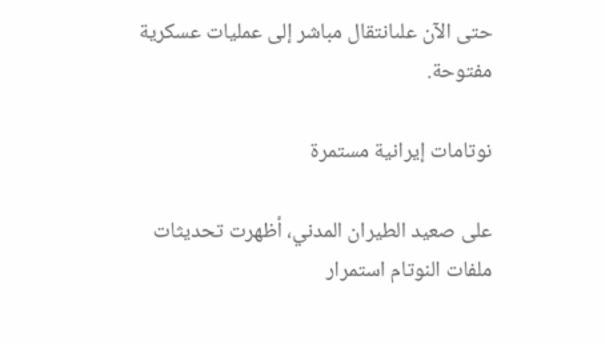حتى الآن علىانتقال مباشر إلى عمليات عسكرية مفتوحة.

نوتامات إيرانية مستمرة

على صعيد الطيران المدني، أظهرت تحديثات ملفات النوتام استمرار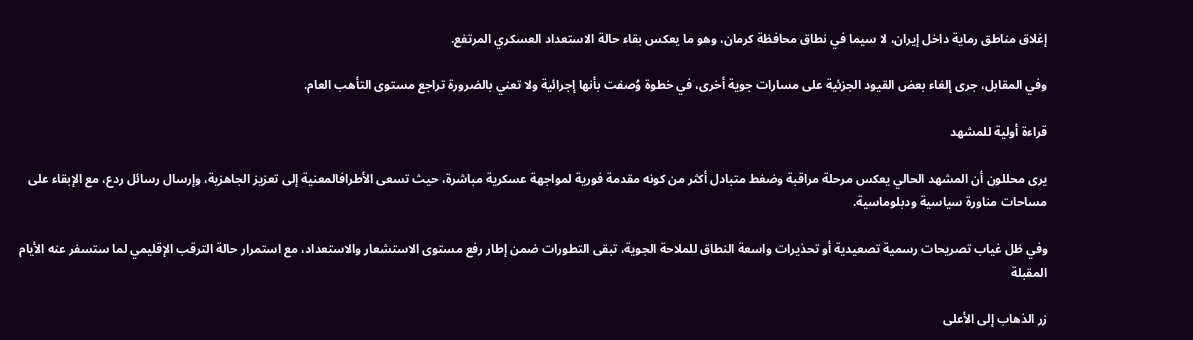إغلاق مناطق رماية داخل إيران، لا سيما في نطاق محافظة كرمان، وهو ما يعكس بقاء حالة الاستعداد العسكري المرتفع.

وفي المقابل، جرى إلغاء بعض القيود الجزئية على مسارات جوية أخرى، في خطوة وُصفت بأنها إجرائية ولا تعني بالضرورة تراجع مستوى التأهب العام.

قراءة أولية للمشهد

يرى محللون أن المشهد الحالي يعكس مرحلة مراقبة وضغط متبادل أكثر من كونه مقدمة فورية لمواجهة عسكرية مباشرة، حيث تسعى الأطرافالمعنية إلى تعزيز الجاهزية، وإرسال رسائل ردع، مع الإبقاء على مساحات مناورة سياسية ودبلوماسية.

وفي ظل غياب تصريحات رسمية تصعيدية أو تحذيرات واسعة النطاق للملاحة الجوية، تبقى التطورات ضمن إطار رفع مستوى الاستشعار والاستعداد، مع استمرار حالة الترقب الإقليمي لما ستسفر عنه الأيام المقبلة

زر الذهاب إلى الأعلى